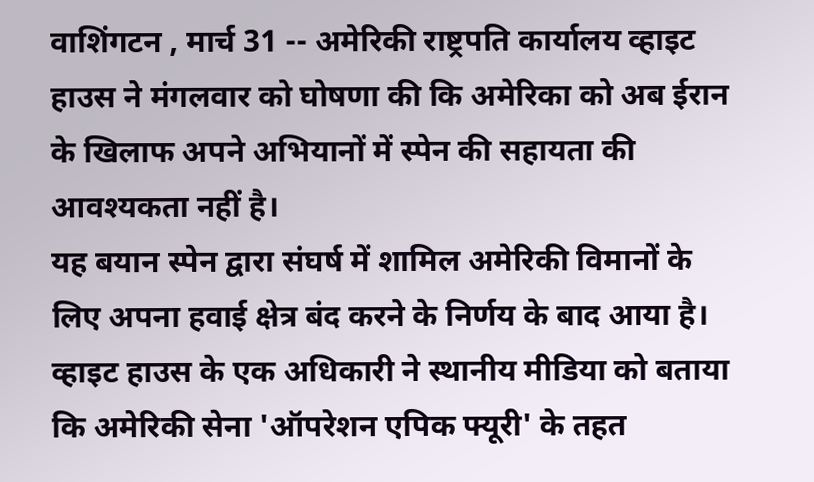वाशिंगटन , मार्च 31 -- अमेरिकी राष्ट्रपति कार्यालय व्हाइट हाउस ने मंगलवार को घोषणा की कि अमेरिका को अब ईरान के खिलाफ अपने अभियानों में स्पेन की सहायता की आवश्यकता नहीं है।
यह बयान स्पेन द्वारा संघर्ष में शामिल अमेरिकी विमानों के लिए अपना हवाई क्षेत्र बंद करने के निर्णय के बाद आया है। व्हाइट हाउस के एक अधिकारी ने स्थानीय मीडिया को बताया कि अमेरिकी सेना 'ऑपरेशन एपिक फ्यूरी' के तहत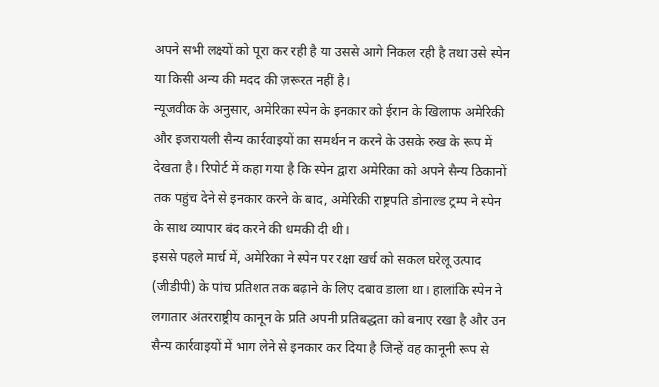अपने सभी लक्ष्यों को पूरा कर रही है या उससे आगे निकल रही है तथा उसे स्पेन या किसी अन्य की मदद की ज़रूरत नहीं है।
न्यूजवीक के अनुसार, अमेरिका स्पेन के इनकार को ईरान के खिलाफ अमेरिकी और इजरायली सैन्य कार्रवाइयों का समर्थन न करने के उसके रुख के रूप में देखता है। रिपोर्ट में कहा गया है कि स्पेन द्वारा अमेरिका को अपने सैन्य ठिकानों तक पहुंच देने से इनकार करने के बाद, अमेरिकी राष्ट्रपति डोनाल्ड ट्रम्प ने स्पेन के साथ व्यापार बंद करने की धमकी दी थी।
इससे पहले मार्च में, अमेरिका ने स्पेन पर रक्षा खर्च को सकल घरेलू उत्पाद (जीडीपी) के पांच प्रतिशत तक बढ़ाने के लिए दबाव डाला था। हालांकि स्पेन ने लगातार अंतरराष्ट्रीय कानून के प्रति अपनी प्रतिबद्धता को बनाए रखा है और उन सैन्य कार्रवाइयों में भाग लेने से इनकार कर दिया है जिन्हें वह कानूनी रूप से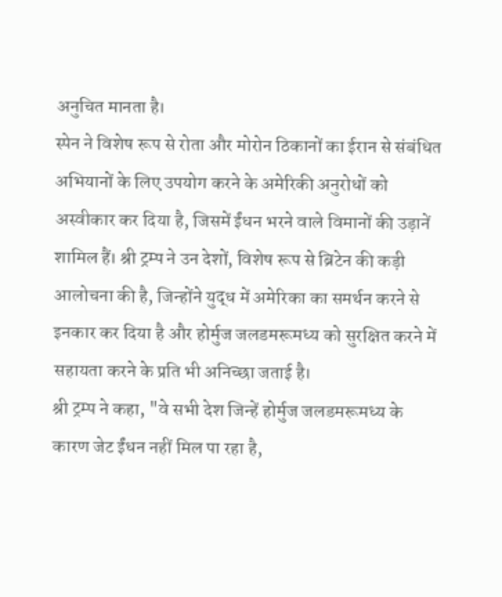अनुचित मानता है।
स्पेन ने विशेष रूप से रोता और मोरोन ठिकानों का ईरान से संबंधित अभियानों के लिए उपयोग करने के अमेरिकी अनुरोधों को अस्वीकार कर दिया है, जिसमें ईंधन भरने वाले विमानों की उड़ानें शामिल हैं। श्री ट्रम्प ने उन देशों, विशेष रूप से ब्रिटेन की कड़ी आलोचना की है, जिन्होंने युद्ध में अमेरिका का समर्थन करने से इनकार कर दिया है और होर्मुज जलडमरूमध्य को सुरक्षित करने में सहायता करने के प्रति भी अनिच्छा जताई है।
श्री ट्रम्प ने कहा, "वे सभी देश जिन्हें होर्मुज जलडमरूमध्य के कारण जेट ईंधन नहीं मिल पा रहा है,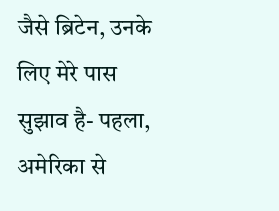जैसे ब्रिटेन, उनके लिए मेरे पास सुझाव है- पहला, अमेरिका से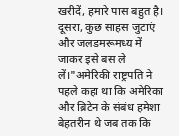खरीदें, हमारे पास बहुत है। दूसरा, कुछ साहस जुटाएं और जलडमरूमध्य में जाकर इसे बस ले लें।"अमेरिकी राष्ट्रपति ने पहले कहा था कि अमेरिका और ब्रिटेन के संबंध हमेशा बेहतरीन थे जब तक कि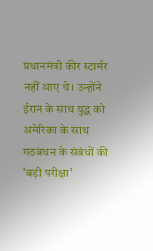प्रधानमंत्री कीर स्टार्मर नहीं आए थे। उन्होंने ईरान के साथ युद्ध को अमेरिका के साथ गठबंधन के संबंधों की 'बड़ी परीक्षा'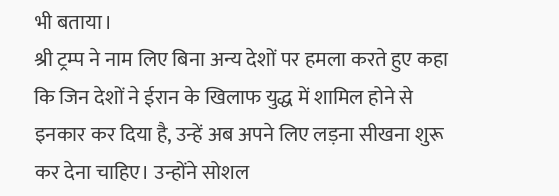भी बताया।
श्री ट्रम्प ने नाम लिए बिना अन्य देशों पर हमला करते हुए कहा कि जिन देशों ने ईरान के खिलाफ युद्ध में शामिल होने से इनकार कर दिया है, उन्हें अब अपने लिए लड़ना सीखना शुरू कर देना चाहिए। उन्होंने सोशल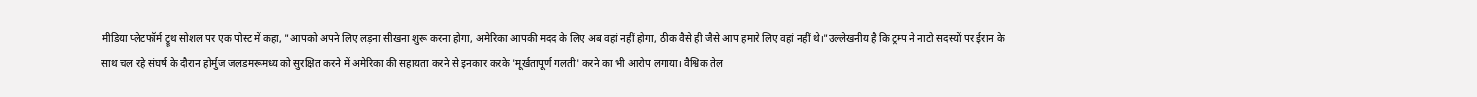मीडिया प्लेटफॉर्म ट्रूथ सोशल पर एक पोस्ट में कहा, "आपको अपने लिए लड़ना सीखना शुरू करना होगा, अमेरिका आपकी मदद के लिए अब वहां नहीं होगा, ठीक वैसे ही जैसे आप हमारे लिए वहां नहीं थे।"उल्लेखनीय है कि ट्रम्प ने नाटो सदस्यों पर ईरान के साथ चल रहे संघर्ष के दौरान होर्मुज जलडमरूमध्य को सुरक्षित करने में अमेरिका की सहायता करने से इनकार करके 'मूर्खतापूर्ण गलती' करने का भी आरोप लगाया। वैश्विक तेल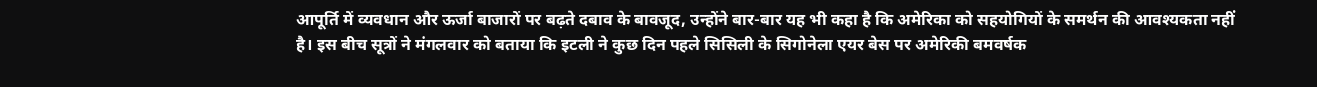आपूर्ति में व्यवधान और ऊर्जा बाजारों पर बढ़ते दबाव के बावजूद, उन्होंने बार-बार यह भी कहा है कि अमेरिका को सहयोगियों के समर्थन की आवश्यकता नहीं है। इस बीच सूत्रों ने मंगलवार को बताया कि इटली ने कुछ दिन पहले सिसिली के सिगोनेला एयर बेस पर अमेरिकी बमवर्षक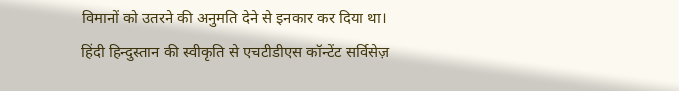विमानों को उतरने की अनुमति देने से इनकार कर दिया था।
हिंदी हिन्दुस्तान की स्वीकृति से एचटीडीएस कॉन्टेंट सर्विसेज़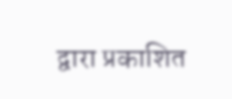द्वारा प्रकाशित